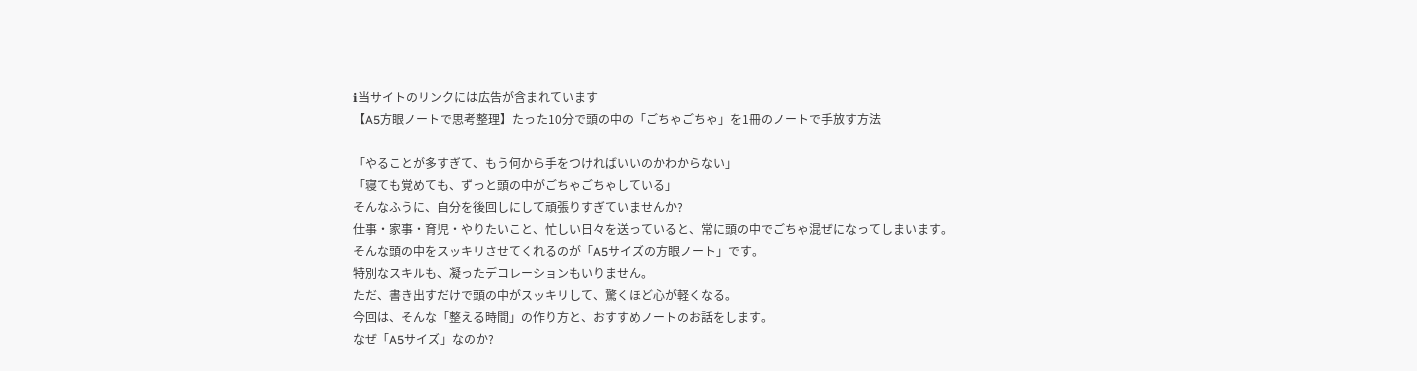ℹ当サイトのリンクには広告が含まれています
【A5方眼ノートで思考整理】たった10分で頭の中の「ごちゃごちゃ」を1冊のノートで手放す方法

「やることが多すぎて、もう何から手をつければいいのかわからない」
「寝ても覚めても、ずっと頭の中がごちゃごちゃしている」
そんなふうに、自分を後回しにして頑張りすぎていませんか?
仕事・家事・育児・やりたいこと、忙しい日々を送っていると、常に頭の中でごちゃ混ぜになってしまいます。
そんな頭の中をスッキリさせてくれるのが「A5サイズの方眼ノート」です。
特別なスキルも、凝ったデコレーションもいりません。
ただ、書き出すだけで頭の中がスッキリして、驚くほど心が軽くなる。
今回は、そんな「整える時間」の作り方と、おすすめノートのお話をします。
なぜ「A5サイズ」なのか?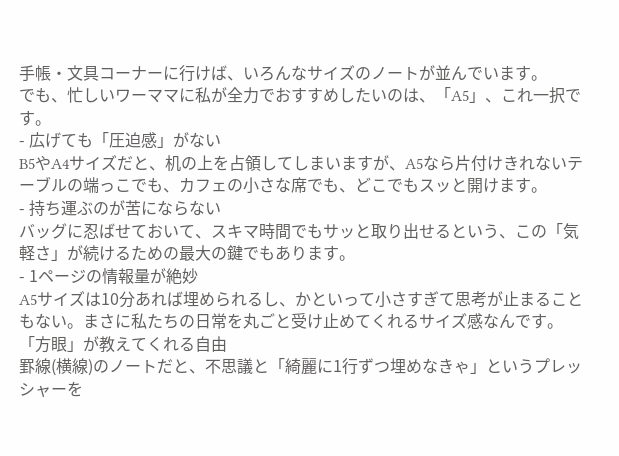手帳・文具コーナーに行けば、いろんなサイズのノートが並んでいます。
でも、忙しいワーママに私が全力でおすすめしたいのは、「A5」、これ一択です。
- 広げても「圧迫感」がない
B5やA4サイズだと、机の上を占領してしまいますが、A5なら片付けきれないテーブルの端っこでも、カフェの小さな席でも、どこでもスッと開けます。
- 持ち運ぶのが苦にならない
バッグに忍ばせておいて、スキマ時間でもサッと取り出せるという、この「気軽さ」が続けるための最大の鍵でもあります。
- 1ページの情報量が絶妙
A5サイズは10分あれば埋められるし、かといって小さすぎて思考が止まることもない。まさに私たちの日常を丸ごと受け止めてくれるサイズ感なんです。
「方眼」が教えてくれる自由
罫線(横線)のノートだと、不思議と「綺麗に1行ずつ埋めなきゃ」というプレッシャーを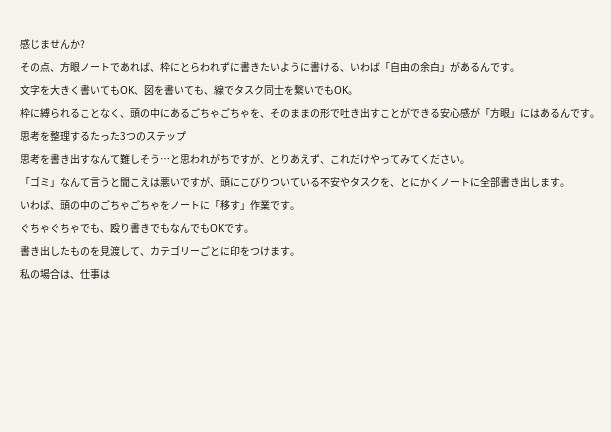感じませんか?
その点、方眼ノートであれば、枠にとらわれずに書きたいように書ける、いわば「自由の余白」があるんです。
文字を大きく書いてもOK、図を書いても、線でタスク同士を繋いでもOK。
枠に縛られることなく、頭の中にあるごちゃごちゃを、そのままの形で吐き出すことができる安心感が「方眼」にはあるんです。
思考を整理するたった3つのステップ
思考を書き出すなんて難しそう…と思われがちですが、とりあえず、これだけやってみてください。
「ゴミ」なんて言うと聞こえは悪いですが、頭にこびりついている不安やタスクを、とにかくノートに全部書き出します。
いわば、頭の中のごちゃごちゃをノートに「移す」作業です。
ぐちゃぐちゃでも、殴り書きでもなんでもOKです。
書き出したものを見渡して、カテゴリーごとに印をつけます。
私の場合は、仕事は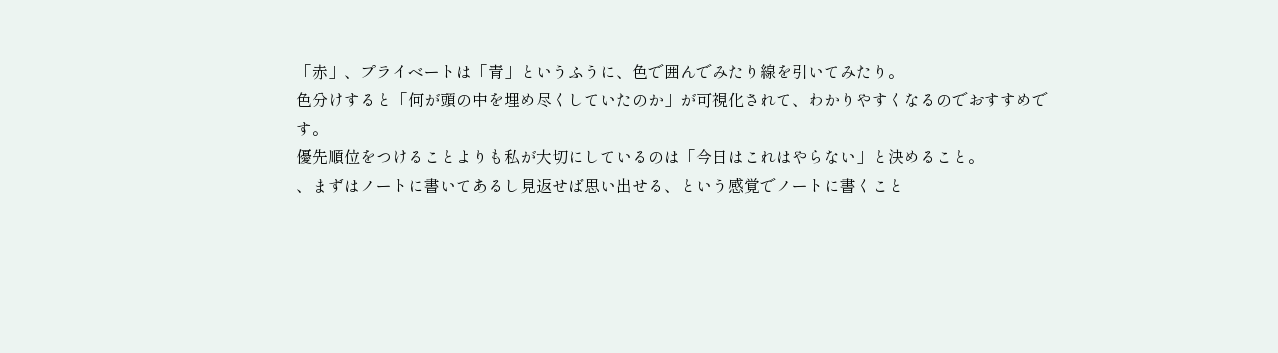「赤」、プライベートは「青」というふうに、色で囲んでみたり線を引いてみたり。
色分けすると「何が頭の中を埋め尽くしていたのか」が可視化されて、わかりやすくなるのでおすすめです。
優先順位をつけることよりも私が大切にしているのは「今日はこれはやらない」と決めること。
、まずはノートに書いてあるし見返せば思い出せる、という感覚でノートに書くこと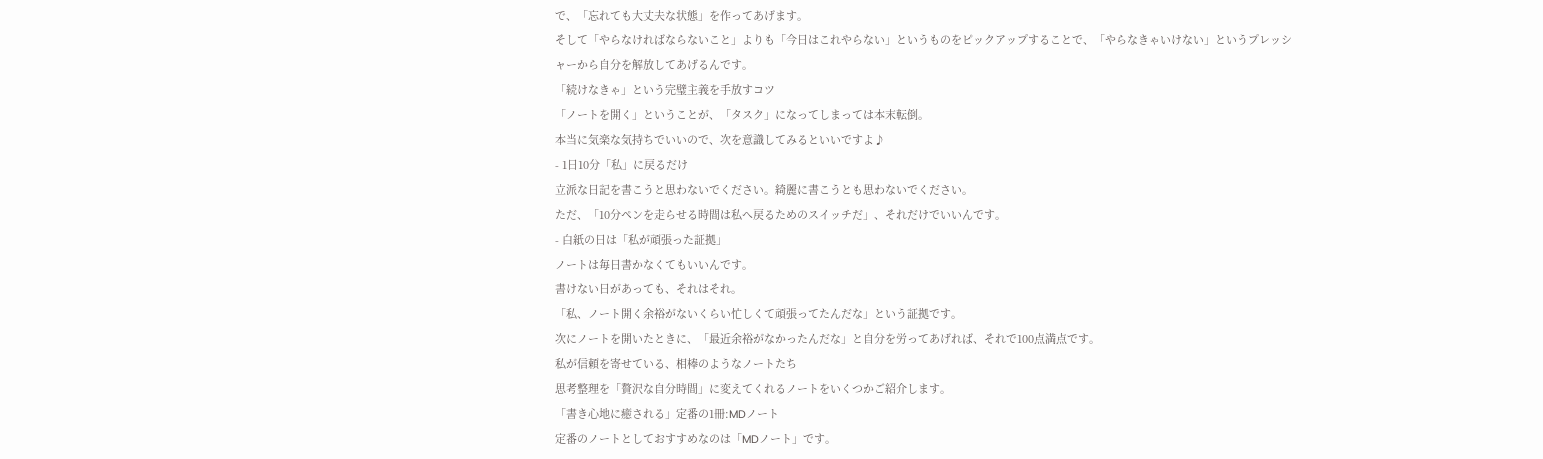で、「忘れても大丈夫な状態」を作ってあげます。
そして「やらなければならないこと」よりも「今日はこれやらない」というものをピックアップすることで、「やらなきゃいけない」というプレッシャーから自分を解放してあげるんです。
「続けなきゃ」という完璧主義を手放すコツ
「ノートを開く」ということが、「タスク」になってしまっては本末転倒。
本当に気楽な気持ちでいいので、次を意識してみるといいですよ♪
- 1日10分「私」に戻るだけ
立派な日記を書こうと思わないでください。綺麗に書こうとも思わないでください。
ただ、「10分ペンを走らせる時間は私へ戻るためのスイッチだ」、それだけでいいんです。
- 白紙の日は「私が頑張った証拠」
ノートは毎日書かなくてもいいんです。
書けない日があっても、それはそれ。
「私、ノート開く余裕がないくらい忙しくて頑張ってたんだな」という証拠です。
次にノートを開いたときに、「最近余裕がなかったんだな」と自分を労ってあげれば、それで100点満点です。
私が信頼を寄せている、相棒のようなノートたち
思考整理を「贅沢な自分時間」に変えてくれるノートをいくつかご紹介します。
「書き心地に癒される」定番の1冊:MDノート
定番のノートとしておすすめなのは「MDノート」です。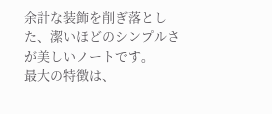余計な装飾を削ぎ落とした、潔いほどのシンプルさが美しいノートです。
最大の特徴は、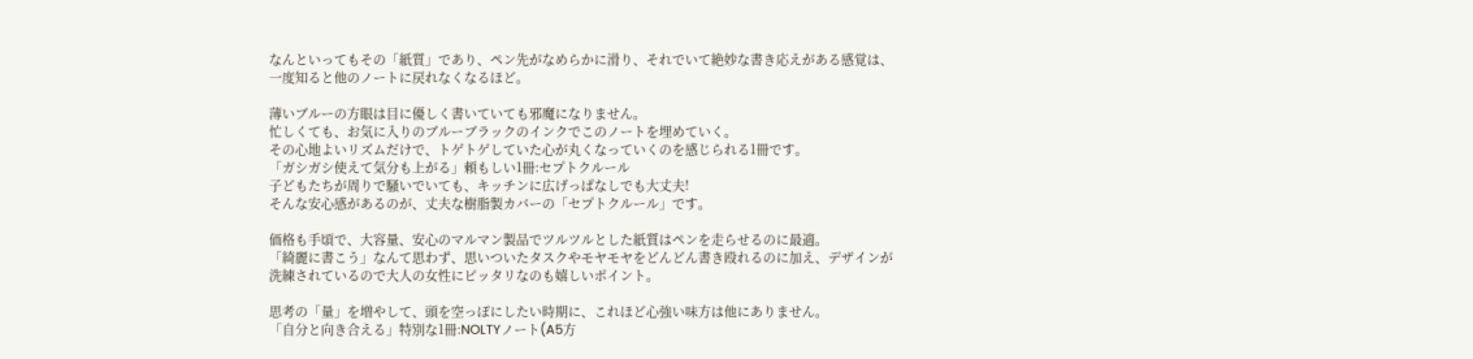なんといってもその「紙質」であり、ペン先がなめらかに滑り、それでいて絶妙な書き応えがある感覚は、一度知ると他のノートに戻れなくなるほど。

薄いブルーの方眼は目に優しく書いていても邪魔になりません。
忙しくても、お気に入りのブルーブラックのインクでこのノートを埋めていく。
その心地よいリズムだけで、トゲトゲしていた心が丸くなっていくのを感じられる1冊です。
「ガシガシ使えて気分も上がる」頼もしい1冊:セプトクルール
子どもたちが周りで騒いでいても、キッチンに広げっぱなしでも大丈夫!
そんな安心感があるのが、丈夫な樹脂製カバーの「セプトクルール」です。

価格も手頃で、大容量、安心のマルマン製品でツルツルとした紙質はペンを走らせるのに最適。
「綺麗に書こう」なんて思わず、思いついたタスクやモヤモヤをどんどん書き殴れるのに加え、デザインが洗練されているので大人の女性にピッタリなのも嬉しいポイント。

思考の「量」を増やして、頭を空っぽにしたい時期に、これほど心強い味方は他にありません。
「自分と向き合える」特別な1冊:NOLTYノート(A5方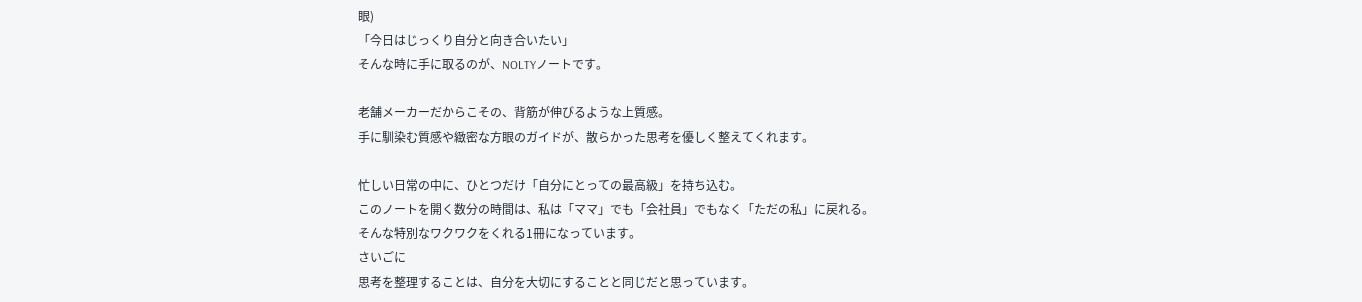眼)
「今日はじっくり自分と向き合いたい」
そんな時に手に取るのが、NOLTYノートです。

老舗メーカーだからこその、背筋が伸びるような上質感。
手に馴染む質感や緻密な方眼のガイドが、散らかった思考を優しく整えてくれます。

忙しい日常の中に、ひとつだけ「自分にとっての最高級」を持ち込む。
このノートを開く数分の時間は、私は「ママ」でも「会社員」でもなく「ただの私」に戻れる。
そんな特別なワクワクをくれる1冊になっています。
さいごに
思考を整理することは、自分を大切にすることと同じだと思っています。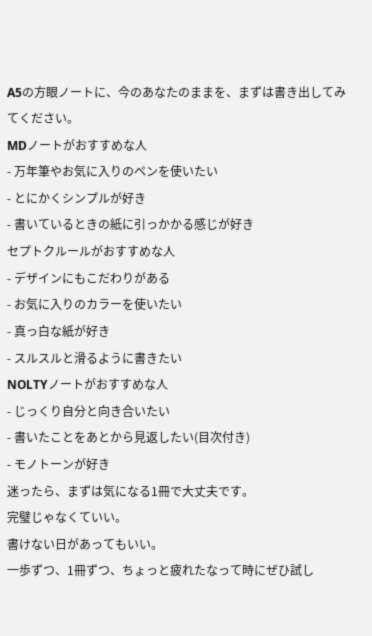A5の方眼ノートに、今のあなたのままを、まずは書き出してみてください。
MDノートがおすすめな人
- 万年筆やお気に入りのペンを使いたい
- とにかくシンプルが好き
- 書いているときの紙に引っかかる感じが好き
セプトクルールがおすすめな人
- デザインにもこだわりがある
- お気に入りのカラーを使いたい
- 真っ白な紙が好き
- スルスルと滑るように書きたい
NOLTYノートがおすすめな人
- じっくり自分と向き合いたい
- 書いたことをあとから見返したい(目次付き)
- モノトーンが好き
迷ったら、まずは気になる1冊で大丈夫です。
完璧じゃなくていい。
書けない日があってもいい。
一歩ずつ、1冊ずつ、ちょっと疲れたなって時にぜひ試し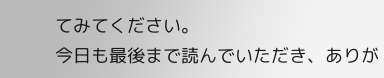てみてください。
今日も最後まで読んでいただき、ありが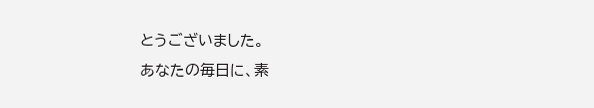とうございました。
あなたの毎日に、素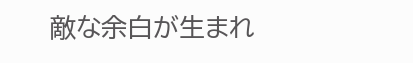敵な余白が生まれ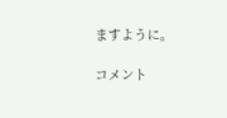ますように。

コメント